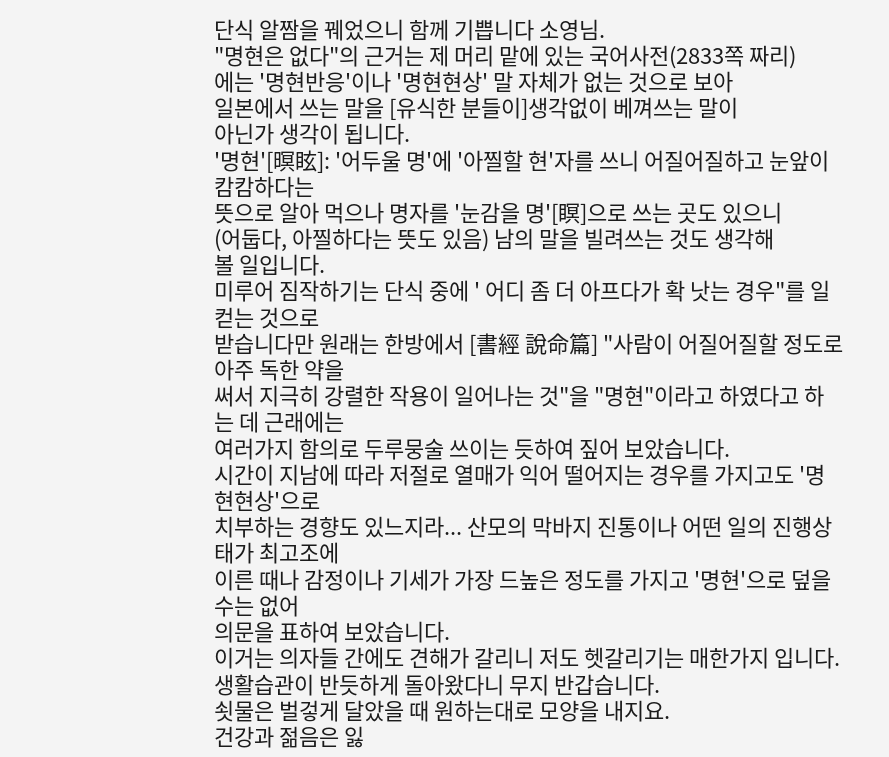단식 알짬을 꿰었으니 함께 기쁩니다 소영님.
"명현은 없다"의 근거는 제 머리 맡에 있는 국어사전(2833쪽 짜리)
에는 '명현반응'이나 '명현현상' 말 자체가 없는 것으로 보아
일본에서 쓰는 말을 [유식한 분들이]생각없이 베껴쓰는 말이
아닌가 생각이 됩니다.
'명현'[暝眩]: '어두울 명'에 '아찔할 현'자를 쓰니 어질어질하고 눈앞이 캄캄하다는
뜻으로 알아 먹으나 명자를 '눈감을 명'[瞑]으로 쓰는 곳도 있으니
(어둡다, 아찔하다는 뜻도 있음) 남의 말을 빌려쓰는 것도 생각해
볼 일입니다.
미루어 짐작하기는 단식 중에 ' 어디 좀 더 아프다가 확 낫는 경우"를 일컫는 것으로
받습니다만 원래는 한방에서 [書經 說命篇] "사람이 어질어질할 정도로 아주 독한 약을
써서 지극히 강렬한 작용이 일어나는 것"을 "명현"이라고 하였다고 하는 데 근래에는
여러가지 함의로 두루뭉술 쓰이는 듯하여 짚어 보았습니다.
시간이 지남에 따라 저절로 열매가 익어 떨어지는 경우를 가지고도 '명현현상'으로
치부하는 경향도 있느지라... 산모의 막바지 진통이나 어떤 일의 진행상태가 최고조에
이른 때나 감정이나 기세가 가장 드높은 정도를 가지고 '명현'으로 덮을 수는 없어
의문을 표하여 보았습니다.
이거는 의자들 간에도 견해가 갈리니 저도 헷갈리기는 매한가지 입니다.
생활습관이 반듯하게 돌아왔다니 무지 반갑습니다.
쇳물은 벌겋게 달았을 때 원하는대로 모양을 내지요.
건강과 젊음은 잃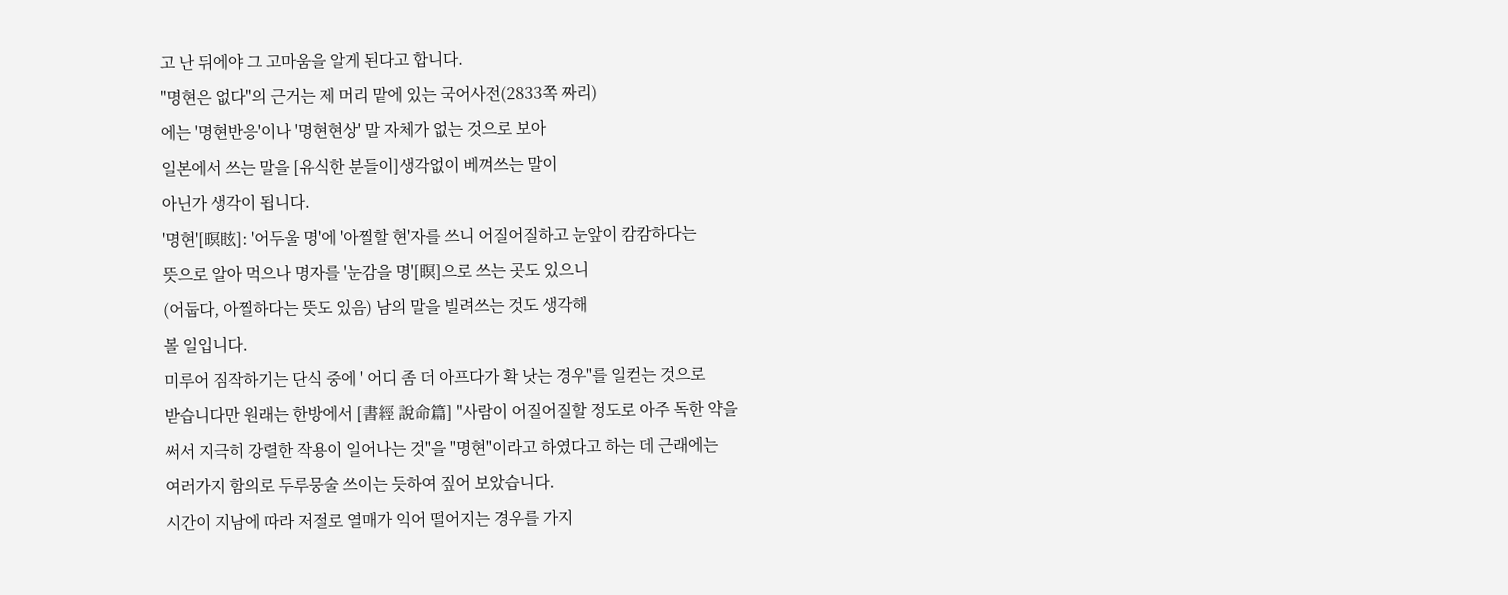고 난 뒤에야 그 고마움을 알게 된다고 합니다.
"명현은 없다"의 근거는 제 머리 맡에 있는 국어사전(2833쪽 짜리)
에는 '명현반응'이나 '명현현상' 말 자체가 없는 것으로 보아
일본에서 쓰는 말을 [유식한 분들이]생각없이 베껴쓰는 말이
아닌가 생각이 됩니다.
'명현'[暝眩]: '어두울 명'에 '아찔할 현'자를 쓰니 어질어질하고 눈앞이 캄캄하다는
뜻으로 알아 먹으나 명자를 '눈감을 명'[瞑]으로 쓰는 곳도 있으니
(어둡다, 아찔하다는 뜻도 있음) 남의 말을 빌려쓰는 것도 생각해
볼 일입니다.
미루어 짐작하기는 단식 중에 ' 어디 좀 더 아프다가 확 낫는 경우"를 일컫는 것으로
받습니다만 원래는 한방에서 [書經 說命篇] "사람이 어질어질할 정도로 아주 독한 약을
써서 지극히 강렬한 작용이 일어나는 것"을 "명현"이라고 하였다고 하는 데 근래에는
여러가지 함의로 두루뭉술 쓰이는 듯하여 짚어 보았습니다.
시간이 지남에 따라 저절로 열매가 익어 떨어지는 경우를 가지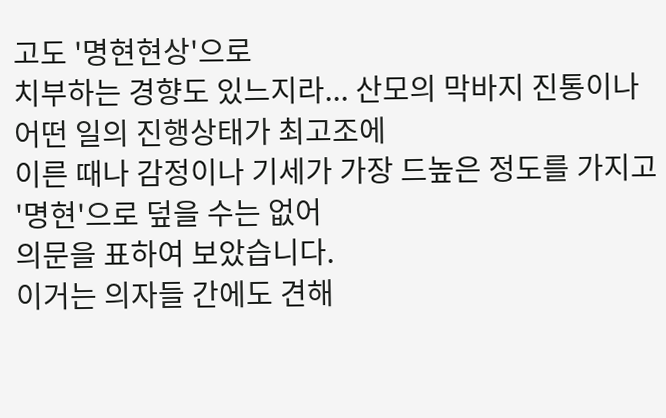고도 '명현현상'으로
치부하는 경향도 있느지라... 산모의 막바지 진통이나 어떤 일의 진행상태가 최고조에
이른 때나 감정이나 기세가 가장 드높은 정도를 가지고 '명현'으로 덮을 수는 없어
의문을 표하여 보았습니다.
이거는 의자들 간에도 견해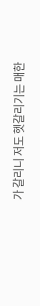가 갈리니 저도 헷갈리기는 매한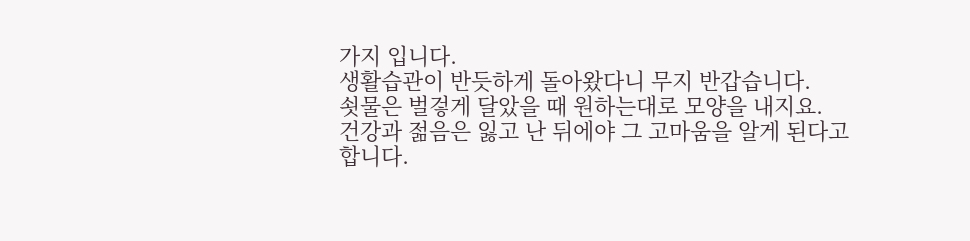가지 입니다.
생활습관이 반듯하게 돌아왔다니 무지 반갑습니다.
쇳물은 벌겋게 달았을 때 원하는대로 모양을 내지요.
건강과 젊음은 잃고 난 뒤에야 그 고마움을 알게 된다고 합니다.